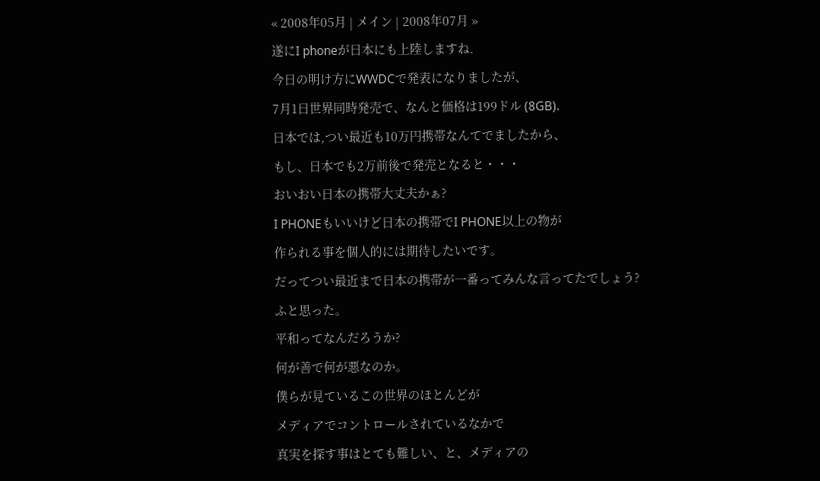« 2008年05月 | メイン | 2008年07月 »
遂にI phoneが日本にも上陸しますね.
今日の明け方にWWDCで発表になりましたが、
7月1日世界同時発売で、なんと価格は199ドル (8GB).
日本では,つい最近も10万円携帯なんてでましたから、
もし、日本でも2万前後で発売となると・・・
おいおい日本の携帯大丈夫かぁ?
I PHONEもいいけど日本の携帯でI PHONE以上の物が
作られる事を個人的には期待したいです。
だってつい最近まで日本の携帯が一番ってみんな言ってたでしょう?
ふと思った。
平和ってなんだろうか?
何が善で何が悪なのか。
僕らが見ているこの世界のほとんどが
メディアでコントロールされているなかで
真実を探す事はとても難しい、と、メディアの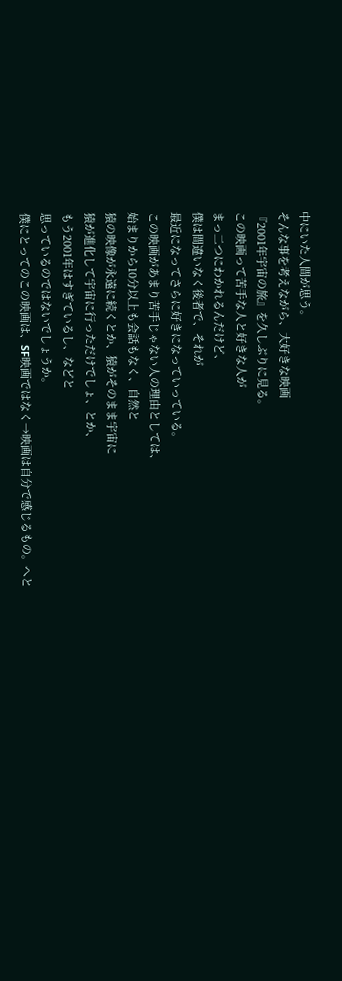中にいた人間が思う。
そんな事を考えながら、大好きな映画
『2001年宇宙の旅』を久しぶりに見る。
この映画って苦手な人と好きな人が
まっ二つにわかれるんだけど、
僕は間違いなく後者で、それが
最近になってさらに好きになっていっている。
この映画があまり苦手じゃない人の理由としては、
始まりから10分以上も会話もなく、自然と
猿の映像が永遠に続くとか、猿がそのまま宇宙に
猿が進化して宇宙に行っただけでしょ、とか、
もう2001年はすぎているし、などと
思っているのではないでしょうか。
僕にとってのこの映画は、SF映画ではなく→映画は自分で感じるもの。へと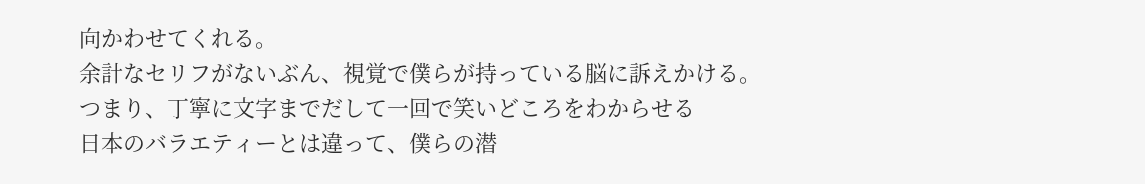向かわせてくれる。
余計なセリフがないぶん、視覚で僕らが持っている脳に訴えかける。
つまり、丁寧に文字までだして一回で笑いどころをわからせる
日本のバラエティーとは違って、僕らの潜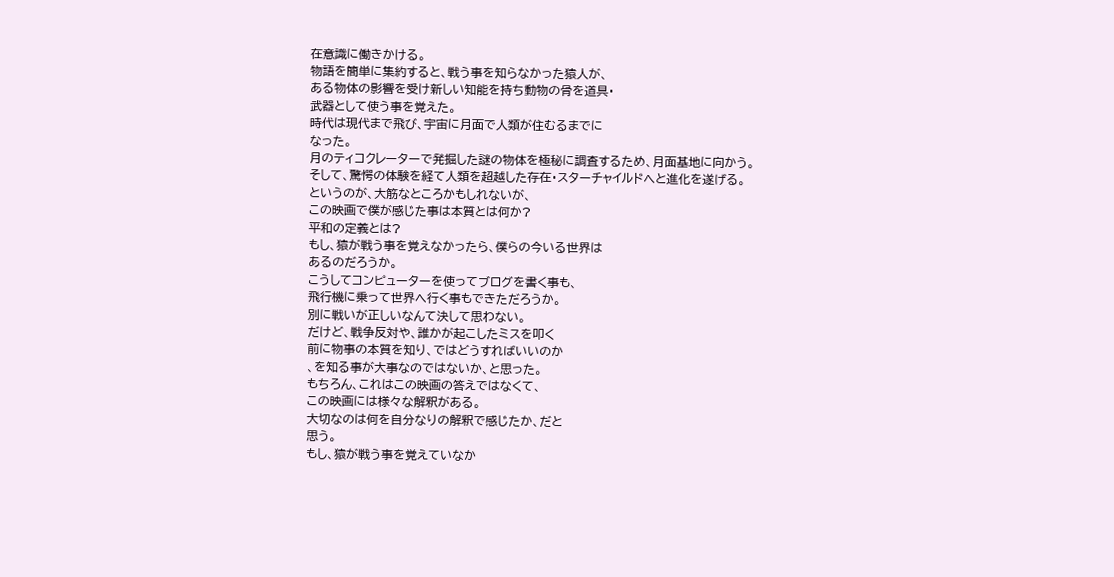在意識に働きかける。
物語を簡単に集約すると、戦う事を知らなかった猿人が、
ある物体の影響を受け新しい知能を持ち動物の骨を道具・
武器として使う事を覚えた。
時代は現代まで飛び、宇宙に月面で人類が住むるまでに
なった。
月のティコクレーターで発掘した謎の物体を極秘に調査するため、月面基地に向かう。
そして、驚愕の体験を経て人類を超越した存在・スターチャイルドへと進化を遂げる。
というのが、大筋なところかもしれないが、
この映画で僕が感じた事は本質とは何か?
平和の定義とは?
もし、猿が戦う事を覚えなかったら、僕らの今いる世界は
あるのだろうか。
こうしてコンピューターを使ってブログを書く事も、
飛行機に乗って世界へ行く事もできただろうか。
別に戦いが正しいなんて決して思わない。
だけど、戦争反対や、誰かが起こしたミスを叩く
前に物事の本質を知り、ではどうすればいいのか
、を知る事が大事なのではないか、と思った。
もちろん、これはこの映画の答えではなくて、
この映画には様々な解釈がある。
大切なのは何を自分なりの解釈で感じたか、だと
思う。
もし、猿が戦う事を覚えていなか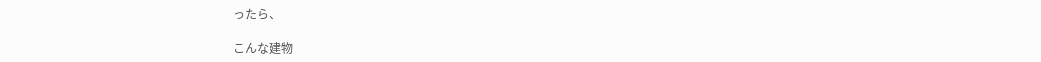ったら、

こんな建物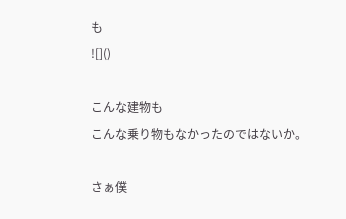も
![]()

こんな建物も
こんな乗り物もなかったのではないか。

さぁ僕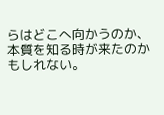らはどこへ向かうのか、
本質を知る時が来たのかもしれない。